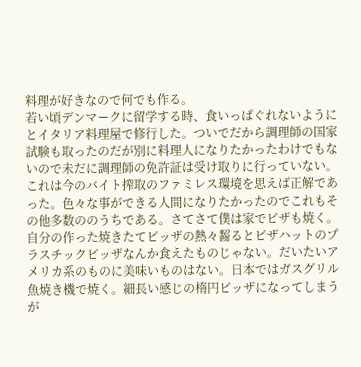料理が好きなので何でも作る。
若い頃デンマークに留学する時、食いっぱぐれないようにとイタリア料理屋で修行した。ついでだから調理師の国家試験も取ったのだが別に料理人になりたかったわけでもないので未だに調理師の免許証は受け取りに行っていない。これは今のバイト搾取のファミレス環境を思えば正解であった。色々な事ができる人間になりたかったのでこれもその他多数ののうちである。さてさて僕は家でピザも焼く。自分の作った焼きたてピッザの熱々齧るとピザハットのプラスチックピッザなんか食えたものじゃない。だいたいアメリカ系のものに美味いものはない。日本ではガスグリル魚焼き機で焼く。細長い感じの楕円ピッザになってしまうが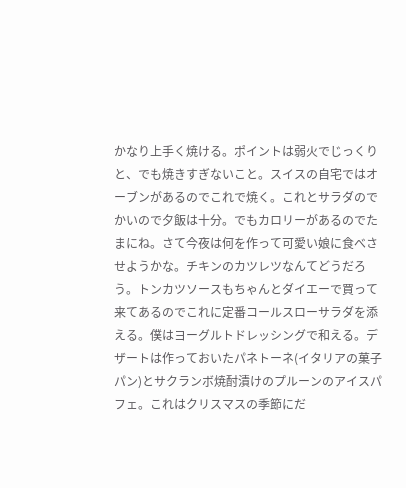かなり上手く焼ける。ポイントは弱火でじっくりと、でも焼きすぎないこと。スイスの自宅ではオーブンがあるのでこれで焼く。これとサラダのでかいので夕飯は十分。でもカロリーがあるのでたまにね。さて今夜は何を作って可愛い娘に食べさせようかな。チキンのカツレツなんてどうだろう。トンカツソースもちゃんとダイエーで買って来てあるのでこれに定番コールスローサラダを添える。僕はヨーグルトドレッシングで和える。デザートは作っておいたパネトーネ(イタリアの菓子パン)とサクランボ焼酎漬けのプルーンのアイスパフェ。これはクリスマスの季節にだ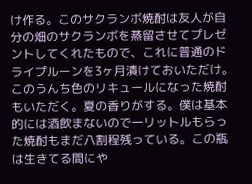け作る。このサクランボ焼酎は友人が自分の畑のサクランボを蒸留させてプレゼントしてくれたもので、これに普通のドライプルーンを3ヶ月漬けておいただけ。このうんち色のリキュールになった焼酎もいただく。夏の香りがする。僕は基本的には酒飲まないので一リットルもらった焼酎もまだ八割程残っている。この瓶は生きてる間にや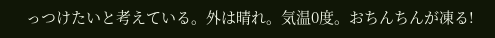っつけたいと考えている。外は晴れ。気温0度。おちんちんが凍る!